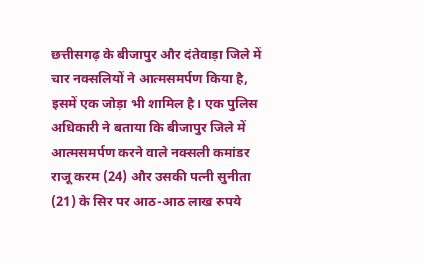छत्तीसगढ़ के बीजापुर और दंतेवाड़ा जिले में चार नक्सलियों ने आत्मसमर्पण किया है, इसमें एक जोड़ा भी शामिल है। एक पुलिस अधिकारी ने बताया कि बीजापुर जिले में आत्मसमर्पण करने वाले नक्सली कमांडर राजू करम (24) और उसकी पत्नी सुनीता (21) के सिर पर आठ-आठ लाख रुपये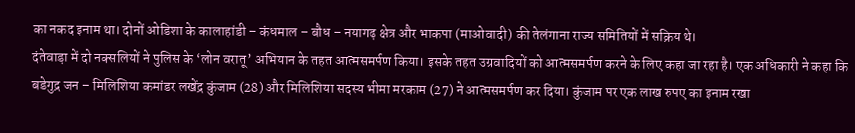का नकद इनाम था। दोनों ओडिशा के कालाहांडी – कंधमाल – बौध – नयागढ़ क्षेत्र और भाकपा (माओवादी) की तेलंगाना राज्य समितियों में सक्रिय थे।
दंतेवाड़ा में दो नक्सलियों ने पुलिस के ‘लोन वरातू’ अभियान के तहत आत्मसमर्पण किया। इसके तहत उग्रवादियों को आत्मसमर्पण करने के लिए कहा जा रहा है। एक अधिकारी ने कहा कि बडेगुद्र जन – मिलिशिया कमांडर लखेंद्र कुंजाम (28) और मिलिशिया सदस्य भीमा मरकाम (27) ने आत्मसमर्पण कर दिया। कुंजाम पर एक लाख रुपए का इनाम रखा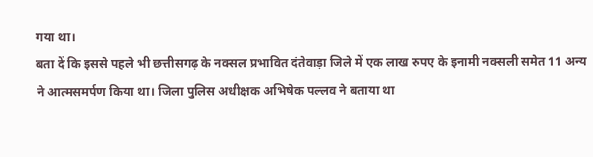गया था।
बता दें कि इससे पहले भी छत्तीसगढ़ के नक्सल प्रभावित दंतेवाड़ा जिले में एक लाख रुपए के इनामी नक्सली समेत 11 अन्य ने आत्मसमर्पण किया था। जिला पुलिस अधीक्षक अभिषेक पल्लव ने बताया था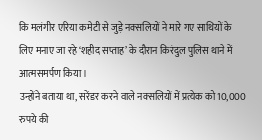कि मलंगीर एरिया कमेटी से जुड़े नक्सलियों ने मारे गए साथियों के लिए मनाए जा रहे ‘शहीद सप्ताह’ के दौरान किरंदुल पुलिस थाने में आत्मसमर्पण किया।
उन्होंने बताया था, सरेंडर करने वाले नक्सलियों में प्रत्येक को 10,000 रुपये की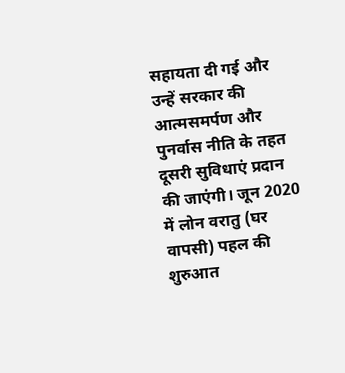सहायता दी गई और उन्हें सरकार की आत्मसमर्पण और पुनर्वास नीति के तहत दूसरी सुविधाएं प्रदान की जाएंगी। जून 2020 में लोन वरातु (घर वापसी) पहल की शुरुआत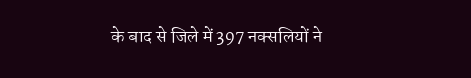के बाद से जिले में 397 नक्सलियों ने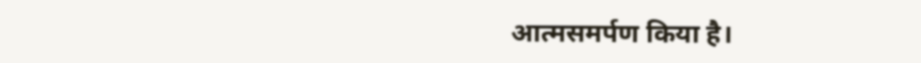आत्मसमर्पण किया है।